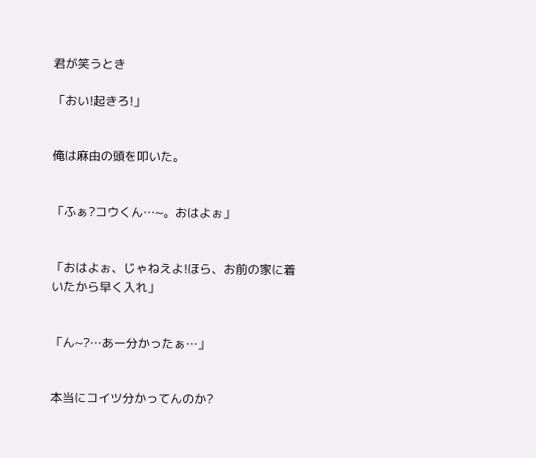君が笑うとき

「おい!起きろ!」


俺は麻由の頭を叩いた。


「ふぁ?コウくん…~。おはよぉ」


「おはよぉ、じゃねえよ!ほら、お前の家に着いたから早く入れ」


「ん~?…あー分かったぁ…」


本当にコイツ分かってんのか?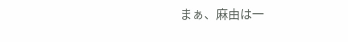まぁ、麻由は一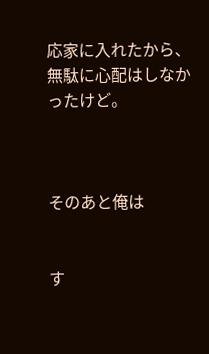応家に入れたから、無駄に心配はしなかったけど。



そのあと俺は


す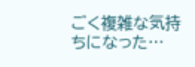ごく複雑な気持ちになった…